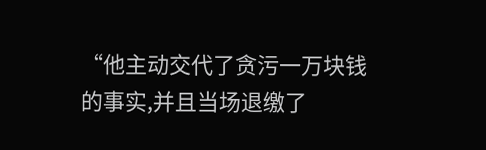“他主动交代了贪污一万块钱的事实,并且当场退缴了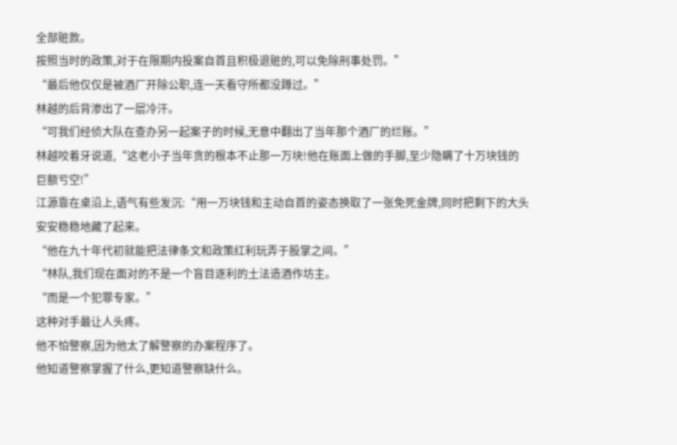全部赃款。
按照当时的政策,对于在限期内投案自首且积极退赃的,可以免除刑事处罚。”
“最后他仅仅是被酒厂开除公职,连一天看守所都没蹲过。”
林越的后背渗出了一层冷汗。
“可我们经侦大队在查办另一起案子的时候,无意中翻出了当年那个酒厂的烂账。”
林越咬着牙说道,“这老小子当年贪的根本不止那一万块!他在账面上做的手脚,至少隐瞒了十万块钱的巨额亏空!”
江源靠在桌沿上,语气有些发沉:“用一万块钱和主动自首的姿态换取了一张免死金牌,同时把剩下的大头安安稳稳地藏了起来。
“他在九十年代初就能把法律条文和政策红利玩弄于股掌之间。”
“林队,我们现在面对的不是一个盲目逐利的土法造酒作坊主。
“而是一个犯罪专家。”
这种对手最让人头疼。
他不怕警察,因为他太了解警察的办案程序了。
他知道警察掌握了什么,更知道警察缺什么。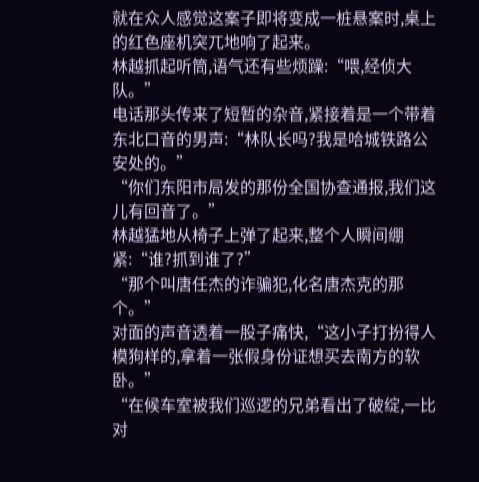就在众人感觉这案子即将变成一桩悬案时,桌上的红色座机突兀地响了起来。
林越抓起听筒,语气还有些烦躁:“喂,经侦大队。”
电话那头传来了短暂的杂音,紧接着是一个带着东北口音的男声:“林队长吗?我是哈城铁路公 安处的。”
“你们东阳市局发的那份全国协查通报,我们这儿有回音了。”
林越猛地从椅子上弹了起来,整个人瞬间绷紧:“谁?抓到谁了?”
“那个叫唐任杰的诈骗犯,化名唐杰克的那个。”
对面的声音透着一股子痛快,“这小子打扮得人模狗样的,拿着一张假身份证想买去南方的软卧。”
“在候车室被我们巡逻的兄弟看出了破绽,一比对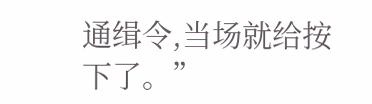通缉令,当场就给按下了。”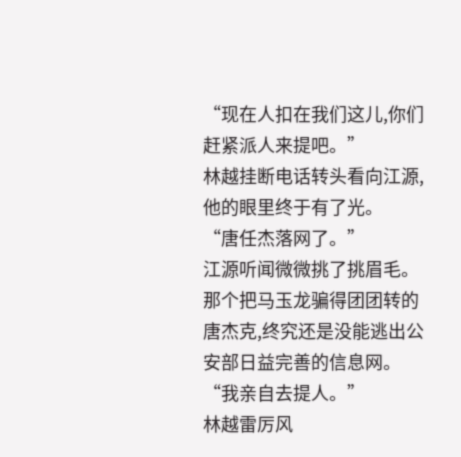“现在人扣在我们这儿,你们赶紧派人来提吧。”
林越挂断电话转头看向江源,他的眼里终于有了光。
“唐任杰落网了。”
江源听闻微微挑了挑眉毛。
那个把马玉龙骗得团团转的唐杰克,终究还是没能逃出公 安部日益完善的信息网。
“我亲自去提人。”
林越雷厉风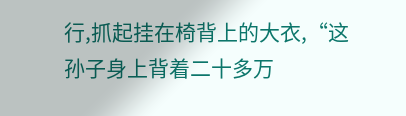行,抓起挂在椅背上的大衣,“这孙子身上背着二十多万